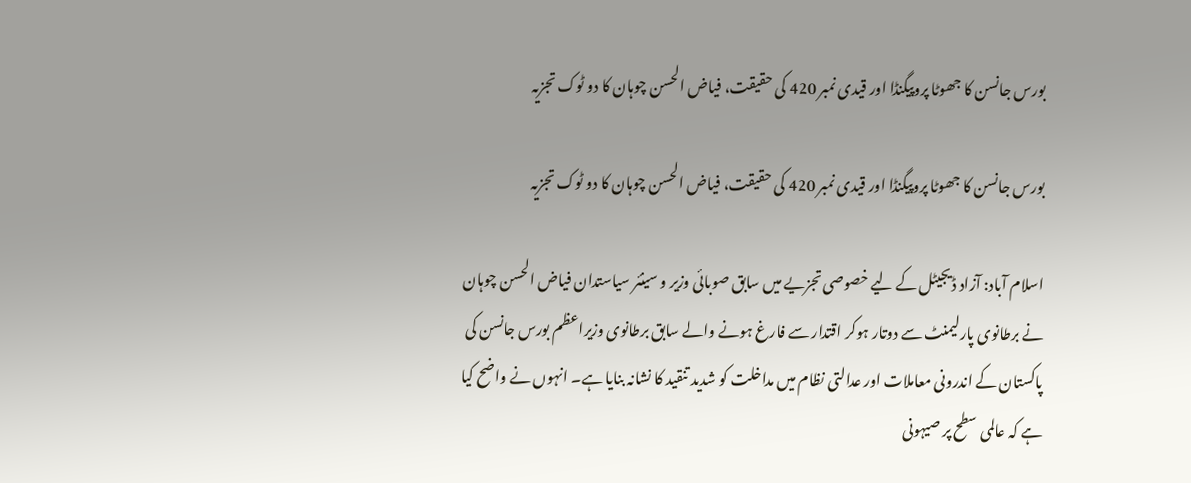بورس جانسن کا جھوٹا پروپیگنڈا اور قیدی نمبر 420 کی حقیقت، فیاض الحسن چوہان کا دو ٹوک تجزیہ

بورس جانسن کا جھوٹا پروپیگنڈا اور قیدی نمبر 420 کی حقیقت، فیاض الحسن چوہان کا دو ٹوک تجزیہ

اسلام آباد: آزاد ڈیجیٹل کے لیے خصوصی تجزیے میں سابق صوبائی وزیر و سینئر سیاستدان فیاض الحسن چوہان نے برطانوی پارلیمنٹ سے دوتار ہوکر اقتدار سے فارغ ہونے والے سابق برطانوی وزیراعظم بورس جانسن کی پاکستان کے اندرونی معاملات اور عدالتی نظام میں مداخلت کو شدید تنقید کا نشانہ بنایا ہے۔ انہوں نے واضح کیا ہے کہ عالمی سطح پر صیہونی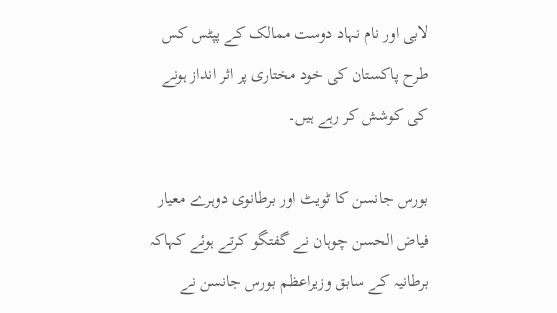لابی اور نام نہاد دوست ممالک کے پپٹس کس طرح پاکستان کی خود مختاری پر اثر انداز ہونے کی کوشش کر رہے ہیں۔

بورس جانسن کا ٹویٹ اور برطانوی دوہرے معیار
فیاض الحسن چوہان نے گفتگو کرتے ہوئے کہاکہ برطانیہ کے سابق وزیراعظم بورس جانسن نے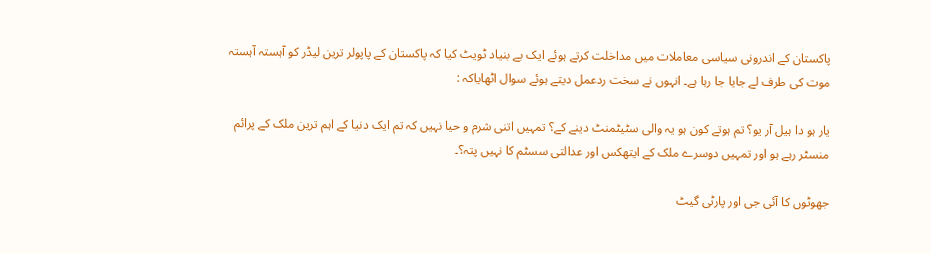پاکستان کے اندرونی سیاسی معاملات میں مداخلت کرتے ہوئے ایک بے بنیاد ٹویٹ کیا کہ پاکستان کے پاپولر ترین لیڈر کو آہستہ آہستہ موت کی طرف لے جایا جا رہا ہے۔ انہوں نے سخت ردعمل دیتے ہوئے سوال اٹھایاکہ :

یار ہو دا ہیل آر یو؟ تم ہوتے کون ہو یہ والی سٹیٹمنٹ دینے کے؟ تمہیں اتنی شرم و حیا نہیں کہ تم ایک دنیا کے اہم ترین ملک کے پرائم منسٹر رہے ہو اور تمہیں دوسرے ملک کے ایتھکس اور عدالتی سسٹم کا نہیں پتہ؟۔

جھوٹوں کا آئی جی اور پارٹی گیٹ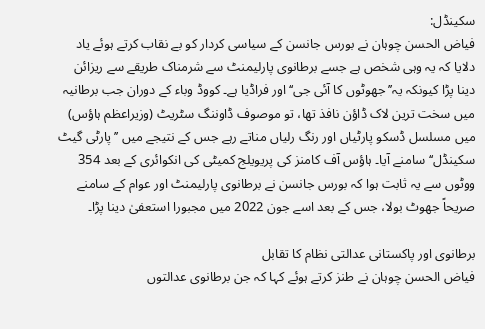سکینڈل:
فیاض الحسن چوہان نے بورس جانسن کے سیاسی کردار کو بے نقاب کرتے ہوئے یاد دلایا کہ یہ وہی شخص ہے جسے برطانوی پارلیمنٹ سے شرمناک طریقے سے ریزائن دینا پڑا کیونکہ یہ’’جھوٹوں کا آئی جی‘‘ اور فراڈیا ہے۔ کووڈ وباء کے دوران جب برطانیہ میں سخت ترین لاک ڈاؤن نافذ تھا، تو موصوف ڈاوننگ سٹریٹ (وزیراعظم ہاؤس) میں مسلسل ڈسکو پارٹیاں اور رنگ رلیاں مناتے رہے جس کے نتیجے میں ’’پارٹی گیٹ سکینڈل‘‘ سامنے آیا۔ ہاؤس آف کامنز کی پریویلج کمیٹی کی انکوائری کے بعد 354 ووٹوں سے یہ ثابت ہوا کہ بورس جانسن نے برطانوی پارلیمنٹ اور عوام کے سامنے صریحاً جھوٹ بولا، جس کے بعد اسے جون 2022 میں مجبورا استعفیٰ دینا پڑا۔

برطانوی اور پاکستانی عدالتی نظام کا تقابل
فیاض الحسن چوہان نے طنز کرتے ہوئے کہا کہ جن برطانوی عدالتوں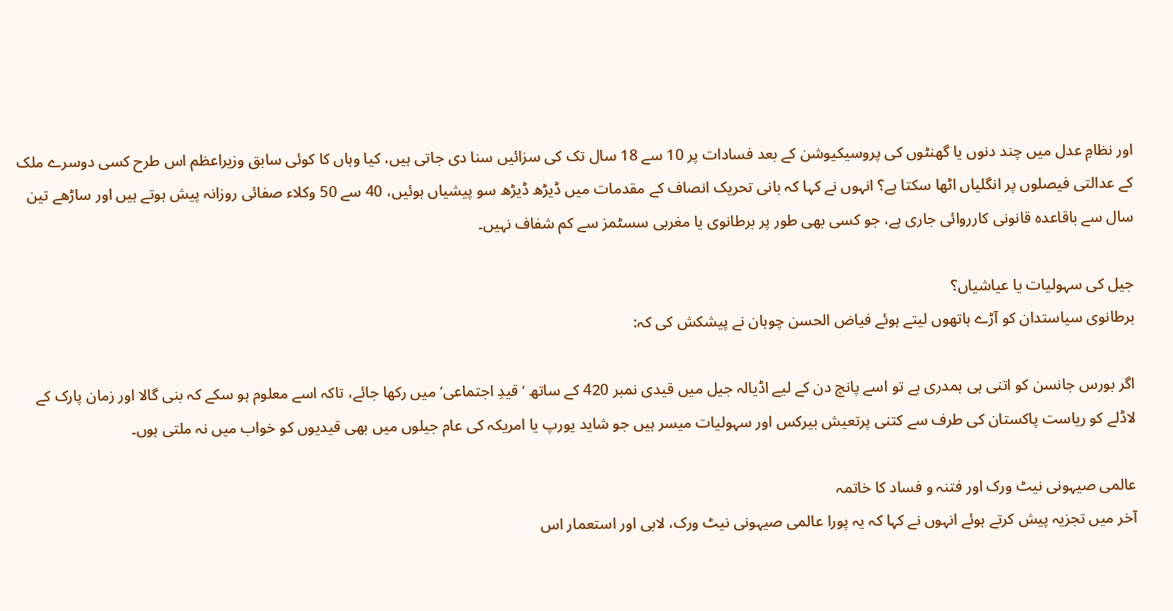اور نظامِ عدل میں چند دنوں یا گھنٹوں کی پروسیکیوشن کے بعد فسادات پر 10 سے 18 سال تک کی سزائیں سنا دی جاتی ہیں، کیا وہاں کا کوئی سابق وزیراعظم اس طرح کسی دوسرے ملک کے عدالتی فیصلوں پر انگلیاں اٹھا سکتا ہے؟ انہوں نے کہا کہ بانی تحریک انصاف کے مقدمات میں ڈیڑھ ڈیڑھ سو پیشیاں ہوئیں، 40 سے 50 وکلاء صفائی روزانہ پیش ہوتے ہیں اور ساڑھے تین سال سے باقاعدہ قانونی کارروائی جاری ہے، جو کسی بھی طور پر برطانوی یا مغربی سسٹمز سے کم شفاف نہیں۔

جیل کی سہولیات یا عیاشیاں؟
برطانوی سیاستدان کو آڑے ہاتھوں لیتے ہوئے فیاض الحسن چوہان نے پیشکش کی کہ:

اگر بورس جانسن کو اتنی ہی ہمدری ہے تو اسے پانچ دن کے لیے اڈیالہ جیل میں قیدی نمبر 420 کے ساتھ ‘قیدِ اجتماعی’ میں رکھا جائے، تاکہ اسے معلوم ہو سکے کہ بنی گالا اور زمان پارک کے لاڈلے کو ریاست پاکستان کی طرف سے کتنی پرتعیش بیرکس اور سہولیات میسر ہیں جو شاید یورپ یا امریکہ کی عام جیلوں میں بھی قیدیوں کو خواب میں نہ ملتی ہوں۔

عالمی صیہونی نیٹ ورک اور فتنہ و فساد کا خاتمہ
آخر میں تجزیہ پیش کرتے ہوئے انہوں نے کہا کہ یہ پورا عالمی صیہونی نیٹ ورک، لابی اور استعمار اس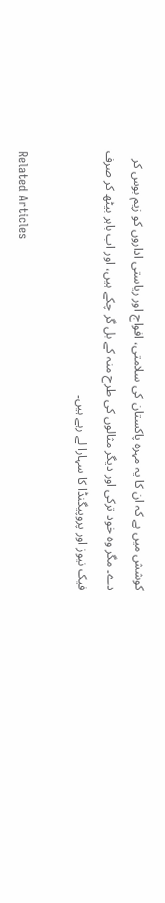کوشش میں ہے کہ ان کا یہ مہرہ پاکستان کی سلامتی، افواج اور ریاستی اداروں کو زیم بوس کر دے۔ مگر وہ خود ترکی اور دیگر مثالوں کی طرح منہ کے بل گر چکے ہیں، اور اب باہر بیٹھ کر صرف فیک نیوز اور پروپیگنڈا کا سہارا لے رہے ہیں۔

Related Articles